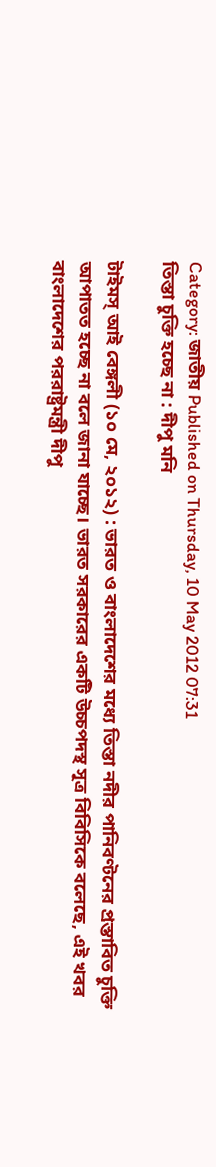Category: জাতীয় Published on Thursday, 10 May 2012 07:31
তিস্তা চুক্তি হচ্ছে না : দীপু মনি

টাইমস্ আই বেঙ্গলী (১০ মে, ২০১২) : ভারত ও বাংলাদেশের মধ্যে তিস্তা নদীর পানিবণ্টনের প্রস্তাবিত চুক্তি আপাতত হচ্ছে না বলে জানা যাচ্ছে। ভারত সরকারের একটি উচ্চপদস্থ সূত্র বিবিসিকে বলেছে, এই খবর বাংলাদেশের পররাষ্ট্রমন্ত্রী দীপু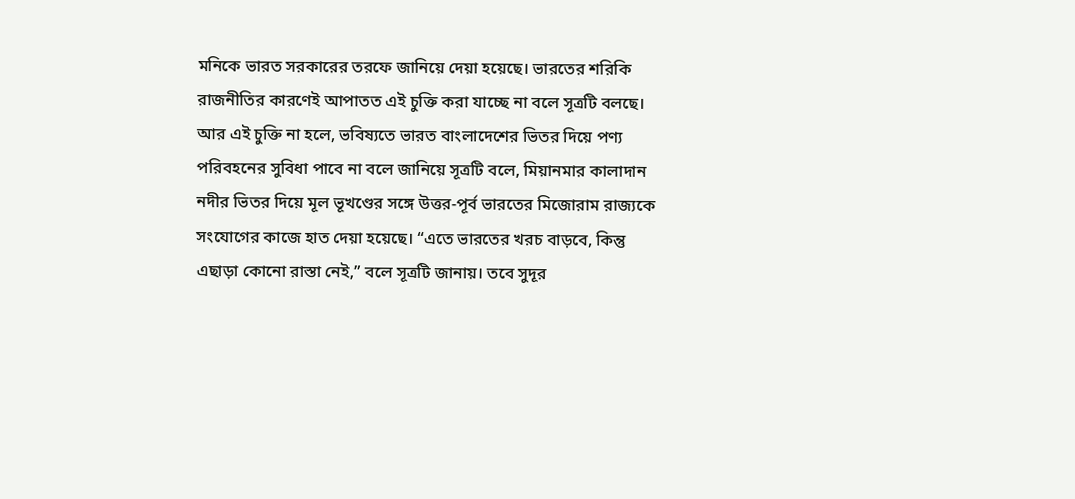মনিকে ভারত সরকারের তরফে জানিয়ে দেয়া হয়েছে। ভারতের শরিকি রাজনীতির কারণেই আপাতত এই চুক্তি করা যাচ্ছে না বলে সূত্রটি বলছে। আর এই চুক্তি না হলে, ভবিষ্যতে ভারত বাংলাদেশের ভিতর দিয়ে পণ্য পরিবহনের সুবিধা পাবে না বলে জানিয়ে সূত্রটি বলে, মিয়ানমার কালাদান নদীর ভিতর দিয়ে মূল ভূখণ্ডের সঙ্গে উত্তর-পূর্ব ভারতের মিজোরাম রাজ্যকে সংযোগের কাজে হাত দেয়া হয়েছে। “এতে ভারতের খরচ বাড়বে, কিন্তু এছাড়া কোনো রাস্তা নেই,” বলে সূত্রটি জানায়। তবে সুদূর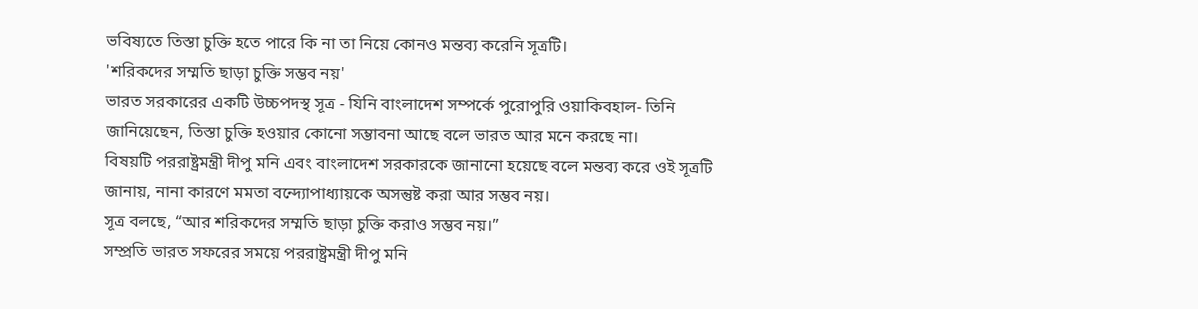ভবিষ্যতে তিস্তা চুক্তি হতে পারে কি না তা নিয়ে কোনও মন্তব্য করেনি সূত্রটি।
'শরিকদের সম্মতি ছাড়া চুক্তি সম্ভব নয়'
ভারত সরকারের একটি উচ্চপদস্থ সূত্র - যিনি বাংলাদেশ সম্পর্কে পুরোপুরি ওয়াকিবহাল- তিনি জানিয়েছেন, তিস্তা চুক্তি হওয়ার কোনো সম্ভাবনা আছে বলে ভারত আর মনে করছে না।
বিষয়টি পররাষ্ট্রমন্ত্রী দীপু মনি এবং বাংলাদেশ সরকারকে জানানো হয়েছে বলে মন্তব্য করে ওই সূত্রটি জানায়, নানা কারণে মমতা বন্দ্যোপাধ্যায়কে অসন্তুষ্ট করা আর সম্ভব নয়।
সূত্র বলছে, “আর শরিকদের সম্মতি ছাড়া চুক্তি করাও সম্ভব নয়।”
সম্প্রতি ভারত সফরের সময়ে পররাষ্ট্রমন্ত্রী দীপু মনি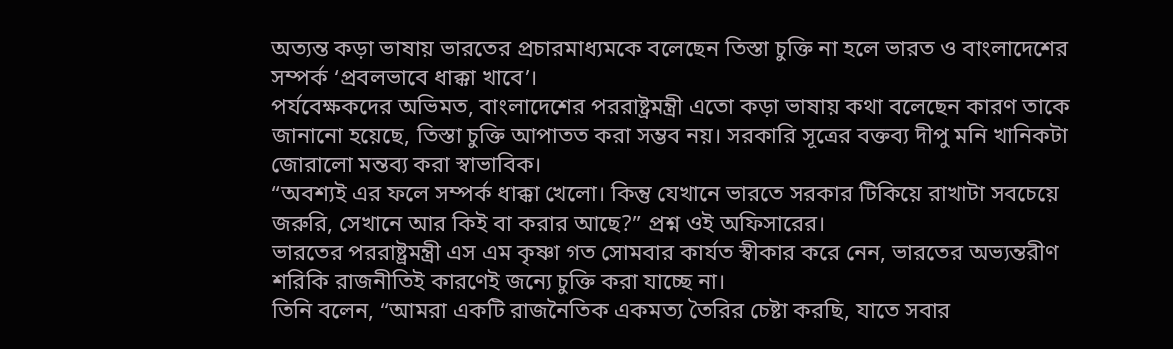অত্যন্ত কড়া ভাষায় ভারতের প্রচারমাধ্যমকে বলেছেন তিস্তা চুক্তি না হলে ভারত ও বাংলাদেশের সম্পর্ক ‘প্রবলভাবে ধাক্কা খাবে’।
পর্যবেক্ষকদের অভিমত, বাংলাদেশের পররাষ্ট্রমন্ত্রী এতো কড়া ভাষায় কথা বলেছেন কারণ তাকে জানানো হয়েছে, তিস্তা চুক্তি আপাতত করা সম্ভব নয়। সরকারি সূত্রের বক্তব্য দীপু মনি খানিকটা জোরালো মন্তব্য করা স্বাভাবিক।
“অবশ্যই এর ফলে সম্পর্ক ধাক্কা খেলো। কিন্তু যেখানে ভারতে সরকার টিকিয়ে রাখাটা সবচেয়ে জরুরি, সেখানে আর কিই বা করার আছে?” প্রশ্ন ওই অফিসারের।
ভারতের পররাষ্ট্রমন্ত্রী এস এম কৃষ্ণা গত সোমবার কার্যত স্বীকার করে নেন, ভারতের অভ্যন্তরীণ শরিকি রাজনীতিই কারণেই জন্যে চুক্তি করা যাচ্ছে না।
তিনি বলেন, “আমরা একটি রাজনৈতিক একমত্য তৈরির চেষ্টা করছি, যাতে সবার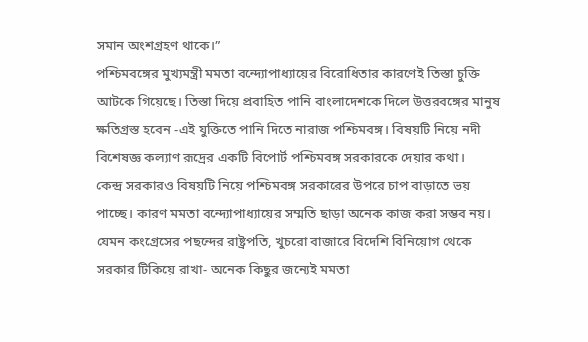সমান অংশগ্রহণ থাকে।”
পশ্চিমবঙ্গের মুখ্যমন্ত্রী মমতা বন্দ্যোপাধ্যায়ের বিরোধিতার কারণেই তিস্তা চুক্তি আটকে গিয়েছে। তিস্তা দিয়ে প্রবাহিত পানি বাংলাদেশকে দিলে উত্তরবঙ্গের মানুষ ক্ষতিগ্রস্ত হবেন -এই যুক্তিতে পানি দিতে নারাজ পশ্চিমবঙ্গ। বিষয়টি নিয়ে নদী বিশেষজ্ঞ কল্যাণ রূদ্রের একটি বিপোর্ট পশ্চিমবঙ্গ সরকারকে দেয়ার কথা।
কেন্দ্র সরকারও বিষয়টি নিয়ে পশ্চিমবঙ্গ সরকারের উপরে চাপ বাড়াতে ভয় পাচ্ছে। কারণ মমতা বন্দ্যোপাধ্যায়ের সম্মতি ছাড়া অনেক কাজ করা সম্ভব নয়। যেমন কংগ্রেসের পছন্দের রাষ্ট্রপতি, খুচরো বাজারে বিদেশি বিনিয়োগ থেকে সরকার টিকিয়ে রাখা- অনেক কিছুর জন্যেই মমতা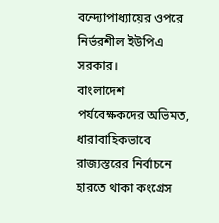বন্দ্যোপাধ্যায়ের ওপরে নির্ভরশীল ইউপিএ সরকার।
বাংলাদেশ পর্যবেক্ষকদের অভিমত, ধারাবাহিকভাবে রাজ্যস্তরের নির্বাচনে হারতে থাকা কংগ্রেস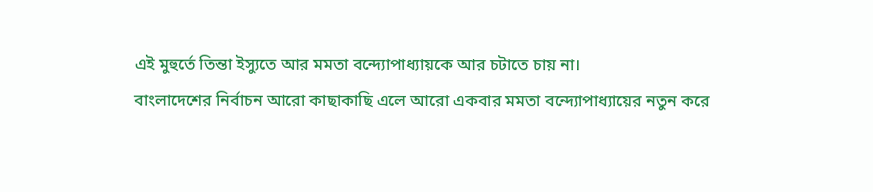এই মুহুর্তে তিন্তা ইস্যুতে আর মমতা বন্দ্যোপাধ্যায়কে আর চটাতে চায় না।
বাংলাদেশের নির্বাচন আরো কাছাকাছি এলে আরো একবার মমতা বন্দ্যোপাধ্যায়ের নতুন করে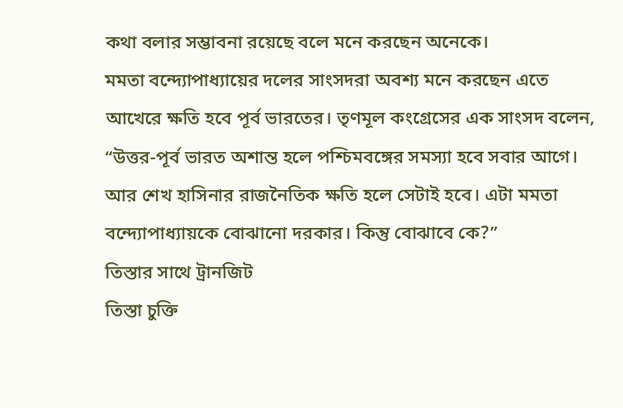কথা বলার সম্ভাবনা রয়েছে বলে মনে করছেন অনেকে।
মমতা বন্দ্যোপাধ্যায়ের দলের সাংসদরা অবশ্য মনে করছেন এতে আখেরে ক্ষতি হবে পূর্ব ভারতের। তৃণমূল কংগ্রেসের এক সাংসদ বলেন, “উত্তর-পূর্ব ভারত অশান্ত হলে পশ্চিমবঙ্গের সমস্যা হবে সবার আগে। আর শেখ হাসিনার রাজনৈতিক ক্ষতি হলে সেটাই হবে। এটা মমতা বন্দ্যোপাধ্যায়কে বোঝানো দরকার। কিন্তু বোঝাবে কে?”
তিস্তার সাথে ট্রানজিট
তিস্তা চুক্তি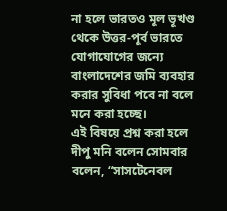না হলে ভারতও মূল ভূখণ্ড থেকে উত্তর-পূর্ব ভারতে যোগাযোগের জন্যে বাংলাদেশের জমি ব্যবহার করার সুবিধা পবে না বলে মনে করা হচ্ছে।
এই বিষয়ে প্রশ্ন করা হলে দীপু মনি বলেন সোমবার বলেন, “সাসটেনেবল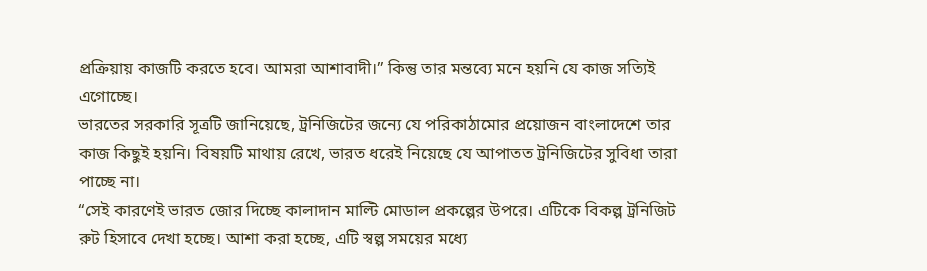প্রক্রিয়ায় কাজটি করতে হবে। আমরা আশাবাদী।” কিন্তু তার মন্তব্যে মনে হয়নি যে কাজ সত্যিই এগোচ্ছে।
ভারতের সরকারি সূত্রটি জানিয়েছে, ট্রনিজিটের জন্যে যে পরিকাঠামোর প্রয়োজন বাংলাদেশে তার কাজ কিছুই হয়নি। বিষয়টি মাথায় রেখে, ভারত ধরেই নিয়েছে যে আপাতত ট্রনিজিটের সুবিধা তারা পাচ্ছে না।
“সেই কারণেই ভারত জোর দিচ্ছে কালাদান মাল্টি মোডাল প্রকল্পের উপরে। এটিকে বিকল্প ট্রনিজিট রুট হিসাবে দেখা হচ্ছে। আশা করা হচ্ছে, এটি স্বল্প সময়ের মধ্যে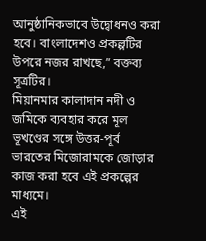আনুষ্ঠানিকভাবে উদ্বোধনও করা হবে। বাংলাদেশও প্রকল্পটির উপরে নজর রাখছে,” বক্তব্য সূত্রটির।
মিয়ানমার কালাদান নদী ও জমিকে ব্যবহার করে মূল ভূখণ্ডের সঙ্গে উত্তর-পূর্ব ভারতের মিজোরামকে জোড়ার কাজ করা হবে এই প্রকল্পের মাধ্যমে।
এই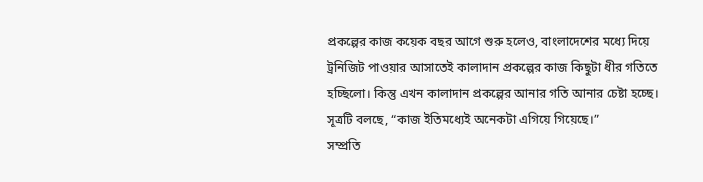প্রকল্পের কাজ কয়েক বছর আগে শুরু হলেও, বাংলাদেশের মধ্যে দিয়ে ট্রনিজিট পাওয়ার আসাতেই কালাদান প্রকল্পের কাজ কিছুটা ধীর গতিতে হচ্ছিলো। কিন্তু এখন কালাদান প্রকল্পের আনার গতি আনার চেষ্টা হচ্ছে।
সূত্রটি বলছে, “কাজ ইতিমধ্যেই অনেকটা এগিয়ে গিয়েছে।”
সম্প্রতি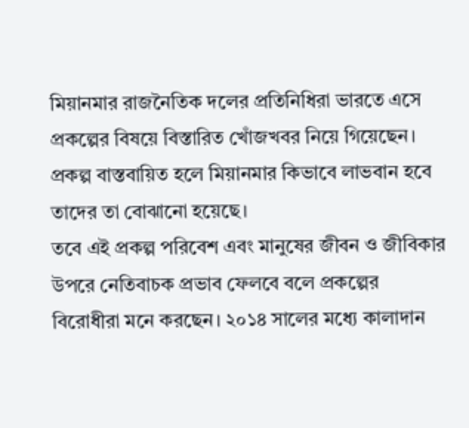মিয়ানমার রাজনৈতিক দলের প্রতিনিধিরা ভারতে এসে প্রকল্পের বিষয়ে বিস্তারিত খোঁজখবর নিয়ে গিয়েছেন। প্রকল্প বাস্তবায়িত হলে মিয়ানমার কিভাবে লাভবান হবে তাদের তা বোঝানো হয়েছে।
তবে এই প্রকল্প পরিবেশ এবং মানুষের জীবন ও জীবিকার উপরে নেতিবাচক প্রভাব ফেলবে বলে প্রকল্পের বিরোধীরা মনে করছেন। ২০১৪ সালের মধ্যে কালাদান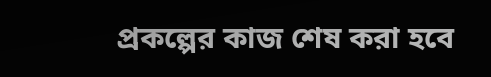প্রকল্পের কাজ শেষ করা হবে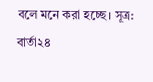বলে মনে করা হচ্ছে। সূত্র: বার্তা২৪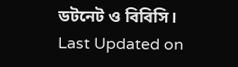ডটনেট ও বিবিসি।
Last Updated on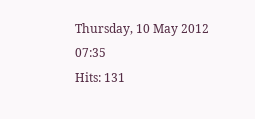Thursday, 10 May 2012 07:35
Hits: 131